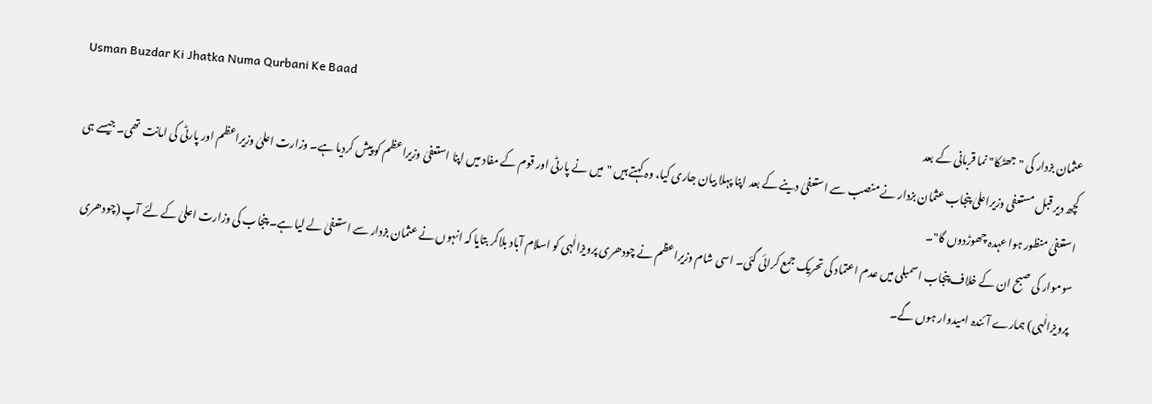Usman Buzdar Ki Jhatka Numa Qurbani Ke Baad
عثمان بزدار کی "جھٹکا" نما قربانی کے بعد
کچھ دیر قبل مستعفی وزیراعلیٰ پنجاب عثمان بزدار نے منصب سے استعفیٰ دینے کے بعد اپنا پہلا بیان جاری کیا، وہ کہتے ہیں "میں نے پارٹی اور قوم کے مفاد میں اپنا استعفیٰ وزیراعظم کو پیش کردیا ہے۔ وزارت اعلیٰ وزیراعظم اور پارٹی کی امانت تھی۔ جیسے ہی استعفیٰ منظور ہوا عہدہ چھوڑدوں گا"۔
سوموار کی صبح ان کے خلاف پنجاب اسمبلی میں عدم اعتماد کی تحریک جمع کرائی گئی۔ اسی شام وزیراعظم نے چودھری پرویزالٰہی کو اسلام آباد بلاکر بتایا کہ انہوں نے عثمان بزدار سے استعفیٰ لے لیا ہے۔ پنجاب کی وزارت اعلیٰ کے لئے آپ (چودھری پرویزالٰہی) ہمارے آئندہ امیدوار ہوں گے۔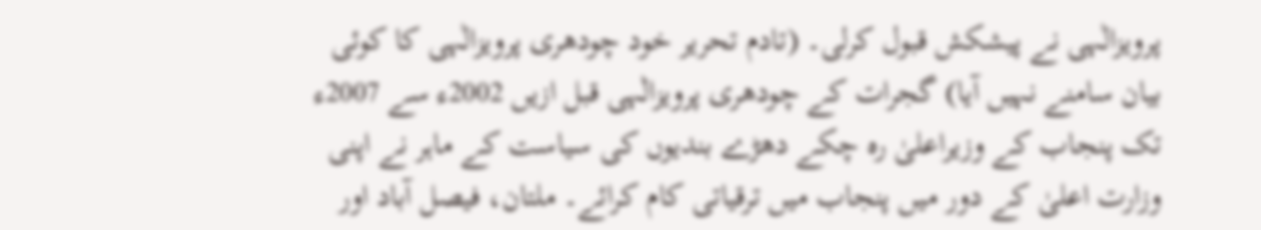پرویزالٰہی نے پیشکش قبول کرلی۔ (تادم تحریر خود چودھری پرویزالٰہی کا کوئی بیان سامنے نہیں آیا) گجرات کے چودھری پرویزالٰہی قبل ازیں 2002ء سے 2007ء تک پنجاب کے وزیراعلیٰ رہ چکے دھڑے بندیوں کی سیاست کے ماہر نے اپنی وزارت اعلیٰ کے دور میں پنجاب میں ترقیاتی کام کرائے۔ ملتان، فیصل آباد اور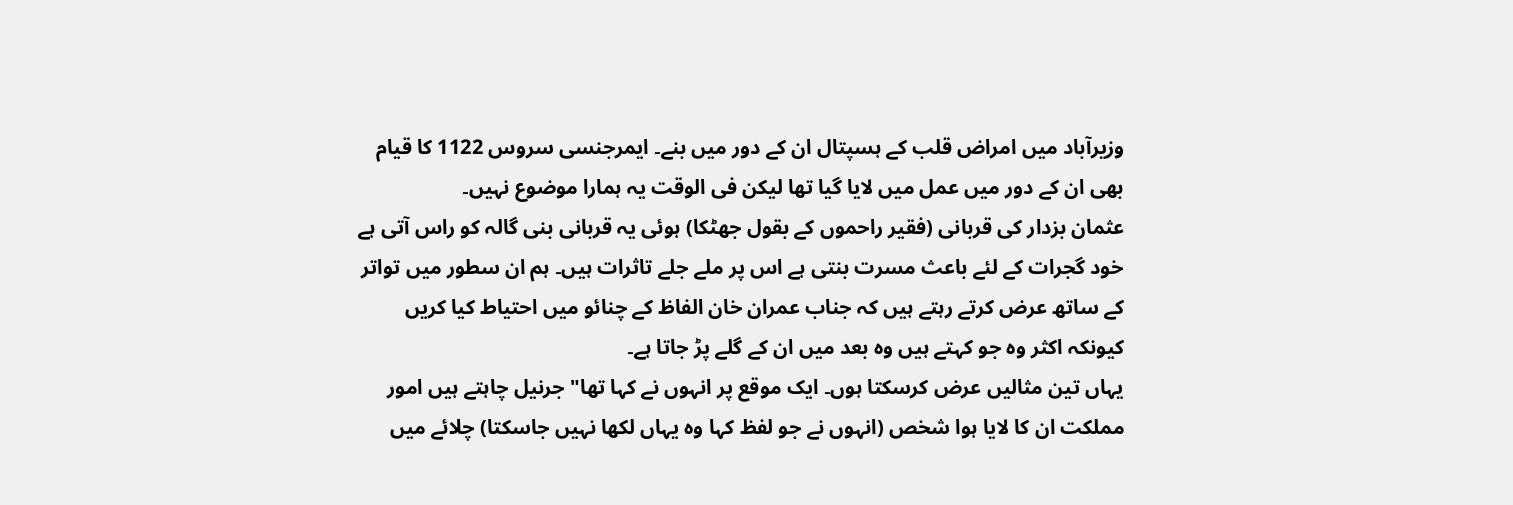وزیرآباد میں امراض قلب کے ہسپتال ان کے دور میں بنے۔ ایمرجنسی سروس 1122 کا قیام بھی ان کے دور میں عمل میں لایا گیا تھا لیکن فی الوقت یہ ہمارا موضوع نہیں۔
عثمان بزدار کی قربانی (فقیر راحموں کے بقول جھٹکا) ہوئی یہ قربانی بنی گالہ کو راس آتی ہے خود گجرات کے لئے باعث مسرت بنتی ہے اس پر ملے جلے تاثرات ہیں۔ ہم ان سطور میں تواتر کے ساتھ عرض کرتے رہتے ہیں کہ جناب عمران خان الفاظ کے چنائو میں احتیاط کیا کریں کیونکہ اکثر وہ جو کہتے ہیں وہ بعد میں ان کے گلے پڑ جاتا ہے۔
یہاں تین مثالیں عرض کرسکتا ہوں۔ ایک موقع پر انہوں نے کہا تھا" جرنیل چاہتے ہیں امور مملکت ان کا لایا ہوا شخص (انہوں نے جو لفظ کہا وہ یہاں لکھا نہیں جاسکتا) چلائے میں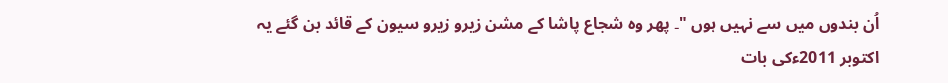اُن بندوں میں سے نہیں ہوں "۔ پھر وہ شجاع پاشا کے مشن زیرو زیرو سیون کے قائد بن گئے یہ اکتوبر 2011ءکی بات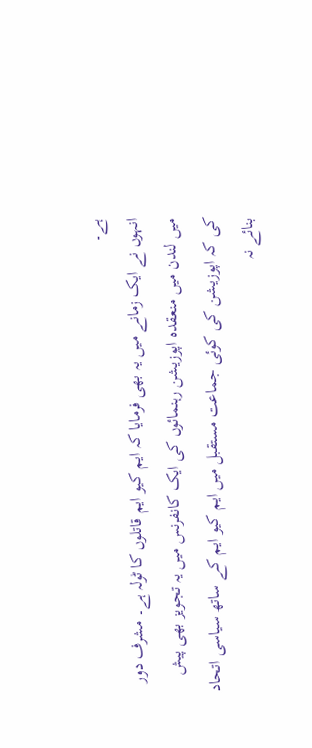ہے۔
انہوں نے ایک زمانے میں یہ بھی فرمایا کہ ایم کیو ایم قاتلوں کا ٹولہ ہے۔ مشرف دور میں لندن میں منعقدہ اپوزیشن رہنمائوں کی ایک کانفرنس میں یہ تجویز بھی پیش کی کہ اپوزیشن کی کوئی جماعت مستقبل میں ایم کیو ایم کے ساتھ سیاسی اتحاد بنائے نہ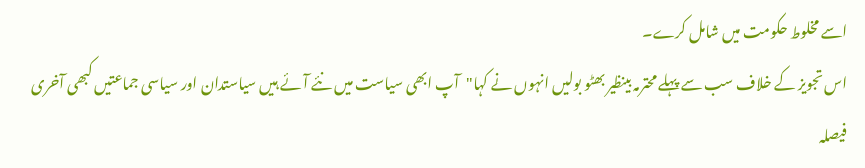اسے مخلوط حکومت میں شامل کرے۔
اس تجویز کے خلاف سب سے پہلے محترمہ بینظیر بھٹو بولیں انہوں نے کہا"آپ ابھی سیاست میں نئے آئے ہیں سیاستدان اور سیاسی جماعتیں کبھی آخری فیصلہ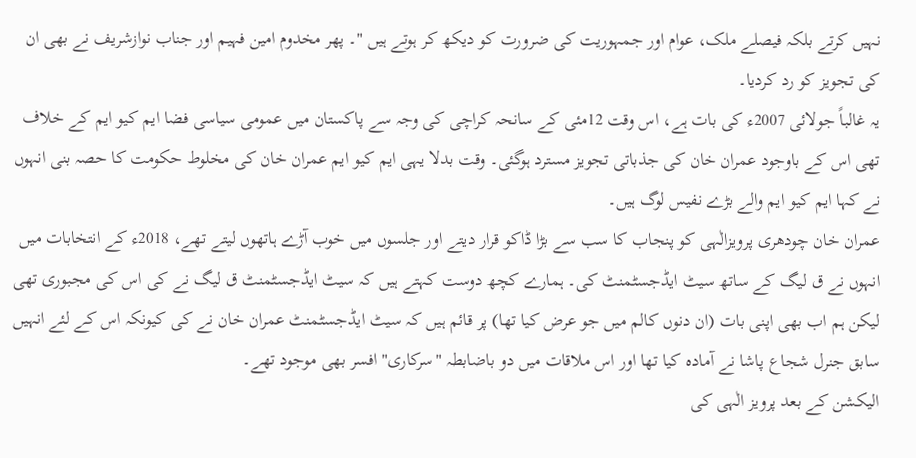نہیں کرتے بلکہ فیصلے ملک، عوام اور جمہوریت کی ضرورت کو دیکھ کر ہوتے ہیں "۔ پھر مخدوم امین فہیم اور جناب نوازشریف نے بھی ان کی تجویز کو رد کردیا۔
یہ غالباً جولائی 2007ء کی بات ہے، اس وقت 12مئی کے سانحہ کراچی کی وجہ سے پاکستان میں عمومی سیاسی فضا ایم کیو ایم کے خلاف تھی اس کے باوجود عمران خان کی جذباتی تجویز مسترد ہوگئی۔ وقت بدلا یہی ایم کیو ایم عمران خان کی مخلوط حکومت کا حصہ بنی انہوں نے کہا ایم کیو ایم والے بڑے نفیس لوگ ہیں۔
عمران خان چودھری پرویزالٰہی کو پنجاب کا سب سے بڑا ڈاکو قرار دیتے اور جلسوں میں خوب آڑے ہاتھوں لیتے تھے، 2018ء کے انتخابات میں انہوں نے ق لیگ کے ساتھ سیٹ ایڈجسٹمنٹ کی۔ ہمارے کچھ دوست کہتے ہیں کہ سیٹ ایڈجسٹمنٹ ق لیگ نے کی اس کی مجبوری تھی لیکن ہم اب بھی اپنی بات (ان دنوں کالم میں جو عرض کیا تھا) پر قائم ہیں کہ سیٹ ایڈجسٹمنٹ عمران خان نے کی کیونکہ اس کے لئے انہیں سابق جنرل شجاع پاشا نے آمادہ کیا تھا اور اس ملاقات میں دو باضابطہ "سرکاری" افسر بھی موجود تھے۔
الیکشن کے بعد پرویز الٰہی کی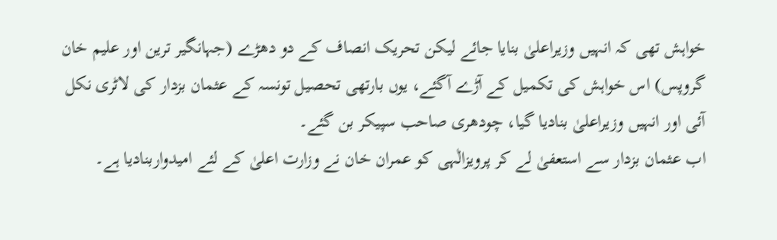خواہش تھی کہ انہیں وزیراعلیٰ بنایا جائے لیکن تحریک انصاف کے دو دھڑے (جہانگیر ترین اور علیم خان گروپس) اس خواہش کی تکمیل کے آڑے آگئے، یوں بارتھی تحصیل تونسہ کے عثمان بزدار کی لاٹری نکل آئی اور انہیں وزیراعلیٰ بنادیا گیا، چودھری صاحب سپیکر بن گئے۔
اب عثمان بزدار سے استعفیٰ لے کر پرویزالٰہی کو عمران خان نے وزارت اعلیٰ کے لئے امیدواربنادیا ہے۔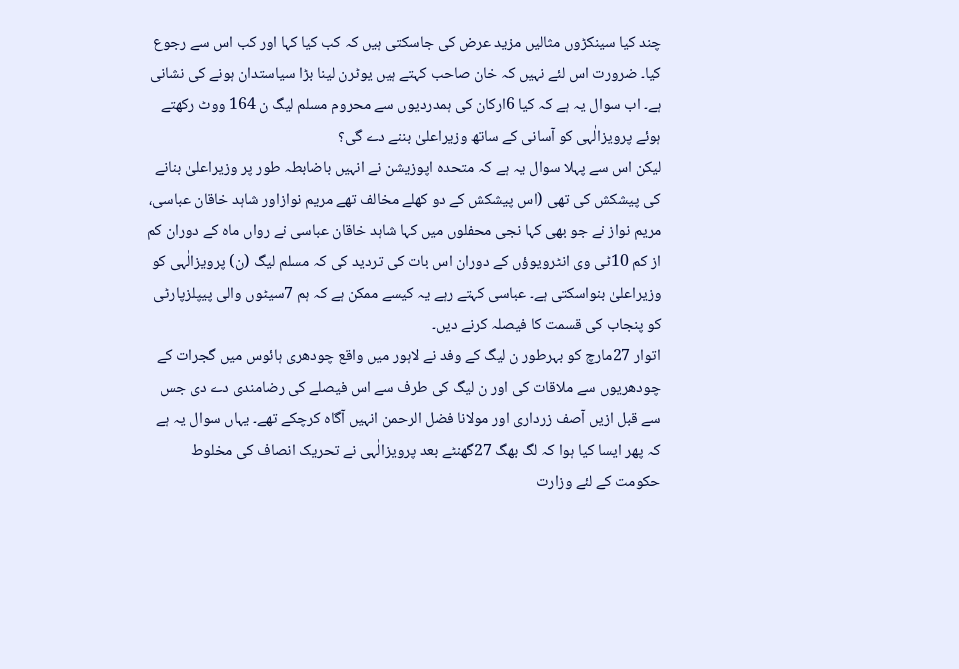چند کیا سینکڑوں مثالیں مزید عرض کی جاسکتی ہیں کہ کب کیا کہا اور کب اس سے رجوع کیا۔ ضرورت اس لئے نہیں کہ خان صاحب کہتے ہیں یوٹرن لینا بڑا سیاستدان ہونے کی نشانی ہے۔ اب سوال یہ ہے کہ کیا 6ارکان کی ہمدردیوں سے محروم مسلم لیگ ن 164 ووٹ رکھتے ہوئے پرویزالٰہی کو آسانی کے ساتھ وزیراعلیٰ بننے دے گی؟
لیکن اس سے پہلا سوال یہ ہے کہ متحدہ اپوزیشن نے انہیں باضابطہ طور پر وزیراعلیٰ بنانے کی پیشکش کی تھی (اس پیشکش کے دو کھلے مخالف تھے مریم نوازاور شاہد خاقان عباسی، مریم نواز نے جو بھی کہا نجی محفلوں میں کہا شاہد خاقان عباسی نے رواں ماہ کے دوران کم از کم 10ٹی وی انٹرویوؤں کے دوران اس بات کی تردید کی کہ مسلم لیگ (ن) پرویزالٰہی کو وزیراعلیٰ بنواسکتی ہے۔ عباسی کہتے رہے یہ کیسے ممکن ہے کہ ہم 7سیٹوں والی پیپلزپارٹی کو پنجاب کی قسمت کا فیصلہ کرنے دیں۔
اتوار 27مارچ کو بہرطور ن لیگ کے وفد نے لاہور میں واقع چودھری ہائوس میں گجرات کے چودھریوں سے ملاقات کی اور ن لیگ کی طرف سے اس فیصلے کی رضامندی دے دی جس سے قبل ازیں آصف زرداری اور مولانا فضل الرحمن انہیں آگاہ کرچکے تھے۔ یہاں سوال یہ ہے کہ پھر ایسا کیا ہوا کہ لگ بھگ 27گھنٹے بعد پرویزالٰہی نے تحریک انصاف کی مخلوط حکومت کے لئے وزارت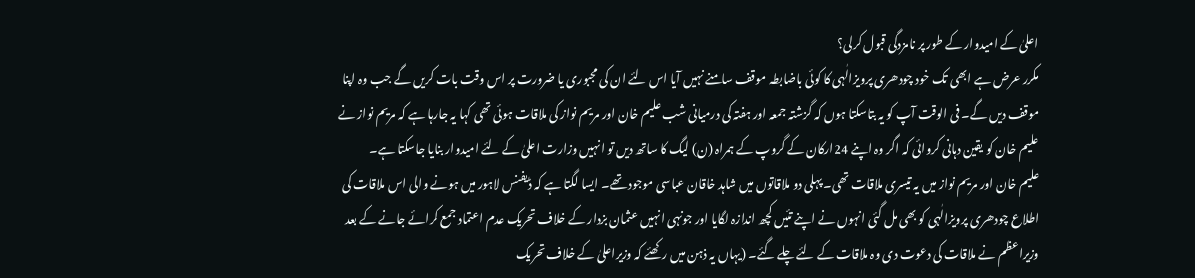اعلیٰ کے امیدوار کے طور پر نامزدگی قبول کرلی؟
مکرر عرض ہے ابھی تک خود چودھری پرویزالٰہی کا کوئی باضابطہ موقف سامنے نہیں آیا اس لئے ان کی مجبوری یا ضرورت پر اس وقت بات کریں گے جب وہ اپنا موقف دیں گے۔ فی الوقت آپ کو یہ بتاسکتا ہوں کہ گزشتہ جمعہ اور ہفتہ کی درمیانی شب علیم خان اور مریم نواز کی ملاقات ہوئی تھی کہا یہ جارہا ہے کہ مریم نواز نے علیم خان کو یقین دہانی کروائی کہ اگر وہ اپنے 24ارکان کے گروپ کے ہمراہ (ن) لیگ کا ساتھ دیں تو انہیں وزارت اعلیٰ کے لئے امیدوار بنایا جاسکتا ہے۔
علیم خان اور مریم نواز میں یہ تیسری ملاقات تھی۔ پہلی دو ملاقاتوں میں شاہد خاقان عباسی موجود تھے۔ ایسا لگتا ہے کہ ڈیفنس لاہور میں ہونے والی اس ملاقات کی اطلاع چودھری پرویزالٰہی کو بھی مل گئی انہوں نے اپنے تئیں کچھ اندازہ لگایا اور جونہی انہیں عثمان بزدار کے خلاف تحریک عدم اعتماد جمع کرائے جانے کے بعد وزیراعظم نے ملاقات کی دعوت دی وہ ملاقات کے لئے چلے گئے۔ (یہاں یہ ذہن میں رکھئے کہ وزیراعلیٰ کے خلاف تحریک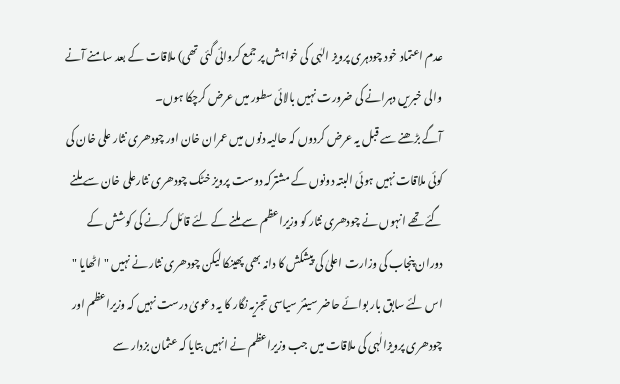عدم اعتماد خود چودہری پرویز الہٰی کی خواہش پر جمع کروائی گئی تھی) ملاقات کے بعد سامنے آنے والی خبریں دہرانے کی ضرورت نہیں بالائی سطور میں عرض کرچکا ہوں۔
آگے بڑھنے سے قبل یہ عرض کردوں کہ حالیہ دنوں میں عمران خان اور چودھری نثار علی خان کی کوئی ملاقات نہیں ہوئی البتہ دونوں کے مشترکہ دوست پرویز خٹک چودھری نثارعلی خان سے ملنے گئے تھے انہوں نے چودھری نثار کو وزیراعظم سے ملنے کے لئے قائل کرنے کی کوشش کے دوران پنجاب کی وزارت اعلیٰ کی پیشکش کا دانہ بھی پھینکا لیکن چودھری نثار نے نہیں "اٹھایا " اس لئے سابق بار بوائے حاضر سینئر سیاسی تجزیہ نگار کا یہ دعویٰ درست نہیں کہ وزیراعظم اور چودھری پرویزالٰہی کی ملاقات میں جب وزیراعظم نے انہیں بتایا کہ عثمان بزدار سے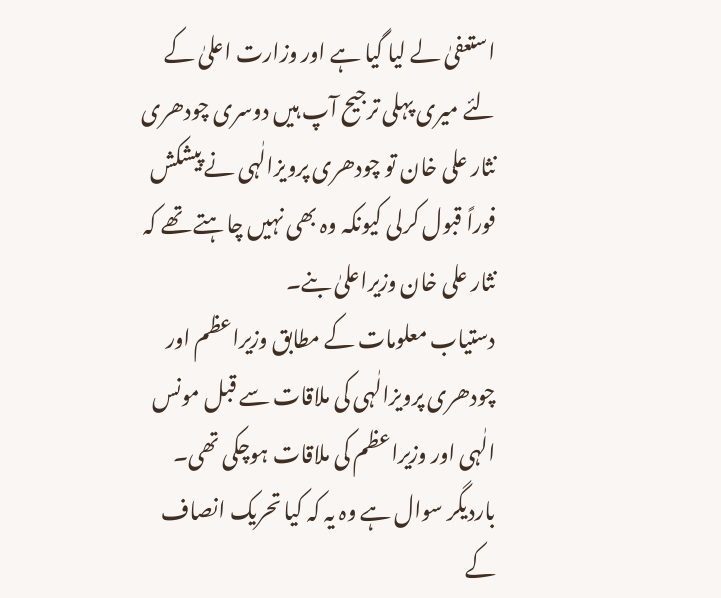استعفیٰ لے لیا گیا ہے اور وزارت اعلیٰ کے لئے میری پہلی ترجیح آپ ہیں دوسری چودھری نثار علی خان تو چودھری پرویزالٰہی نے پیشکش فوراً قبول کرلی کیونکہ وہ بھی نہیں چاہتے تھے کہ نثار علی خان وزیراعلیٰ بنے۔
دستیاب معلومات کے مطابق وزیراعظم اور چودھری پرویزالٰہی کی ملاقات سے قبل مونس الٰہی اور وزیراعظم کی ملاقات ہوچکی تھی۔
باردیگر سوال ہے وہ یہ کہ کیا تحریک انصاف کے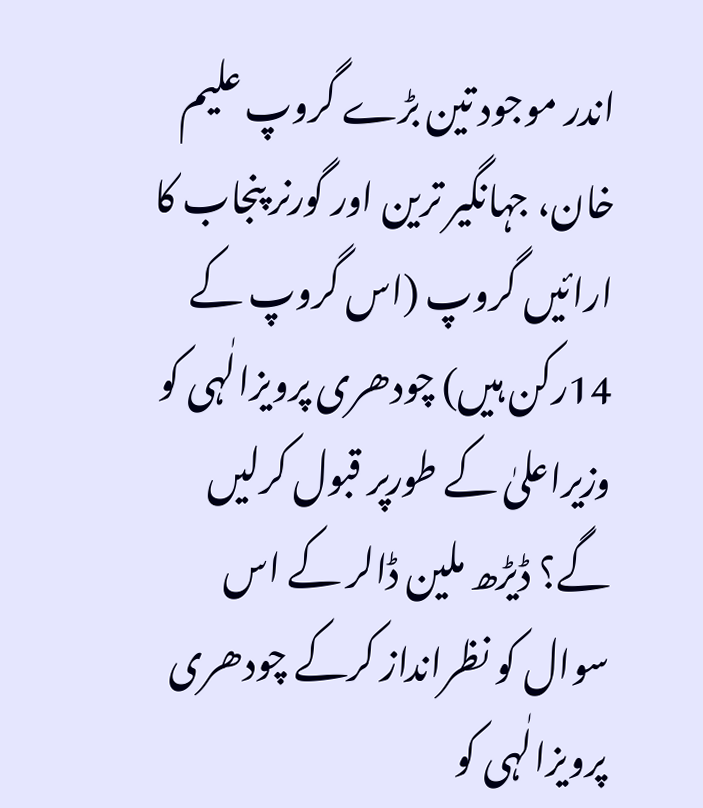اندر موجود تین بڑے گروپ علیم خان، جہانگیر ترین اور گورنر پنجاب کا ارائیں گروپ (اس گروپ کے 14رکن ہیں) چودھری پرویزالٰہی کو وزیراعلیٰ کے طورپر قبول کرلیں گے؟ ڈیڑھ ملین ڈالر کے اس سوال کو نظرانداز کرکے چودھری پرویزالٰہی کو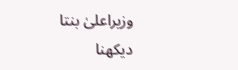وزیراعلیٰ بنتا دیکھنا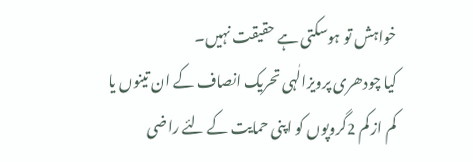خواہش تو ہوسکتی ہے حقیقت نہیں۔
کیا چودھری پرویزالٰہی تحریک انصاف کے ان تینوں یا کم از کم 2گروپوں کو اپنی حمایت کے لئے راضی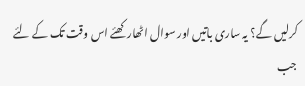کرلیں گے؟ یہ ساری باتیں اور سوال اٹھارکھئے اس وقت تک کے لئے جب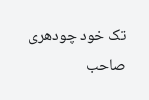تک خود چودھری صاحب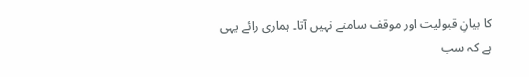کا بیانِ قبولیت اور موقف سامنے نہیں آتا۔ ہماری رائے یہی ہے کہ سب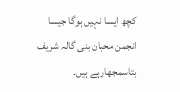کچھ ایسا نہیں ہوگا جیسا انجمن محبان بنی گالہ شریف بتاسمجھارہے ہیں۔